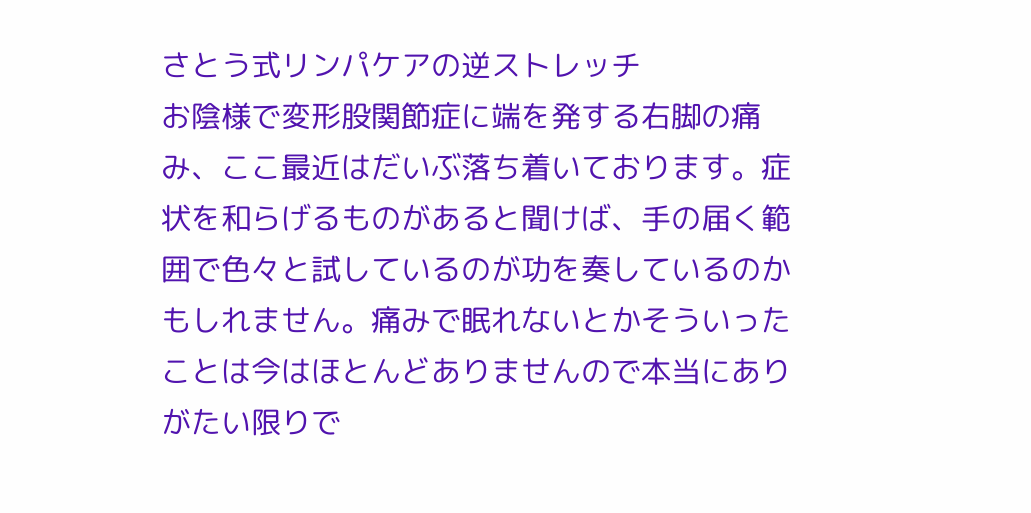さとう式リンパケアの逆ストレッチ
お陰様で変形股関節症に端を発する右脚の痛み、ここ最近はだいぶ落ち着いております。症状を和らげるものがあると聞けば、手の届く範囲で色々と試しているのが功を奏しているのかもしれません。痛みで眠れないとかそういったことは今はほとんどありませんので本当にありがたい限りで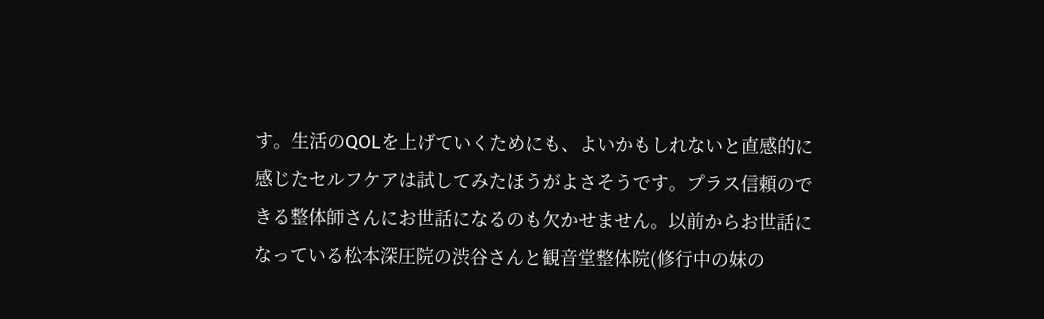す。生活のQOLを上げていくためにも、よいかもしれないと直感的に感じたセルフケアは試してみたほうがよさそうです。プラス信頼のできる整体師さんにお世話になるのも欠かせません。以前からお世話になっている松本深圧院の渋谷さんと観音堂整体院(修行中の妹の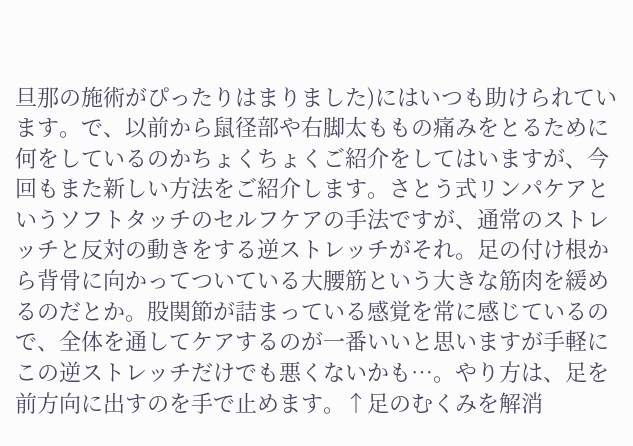旦那の施術がぴったりはまりました)にはいつも助けられています。で、以前から鼠径部や右脚太ももの痛みをとるために何をしているのかちょくちょくご紹介をしてはいますが、今回もまた新しい方法をご紹介します。さとう式リンパケアというソフトタッチのセルフケアの手法ですが、通常のストレッチと反対の動きをする逆ストレッチがそれ。足の付け根から背骨に向かってついている大腰筋という大きな筋肉を緩めるのだとか。股関節が詰まっている感覚を常に感じているので、全体を通してケアするのが一番いいと思いますが手軽にこの逆ストレッチだけでも悪くないかも…。やり方は、足を前方向に出すのを手で止めます。↑足のむくみを解消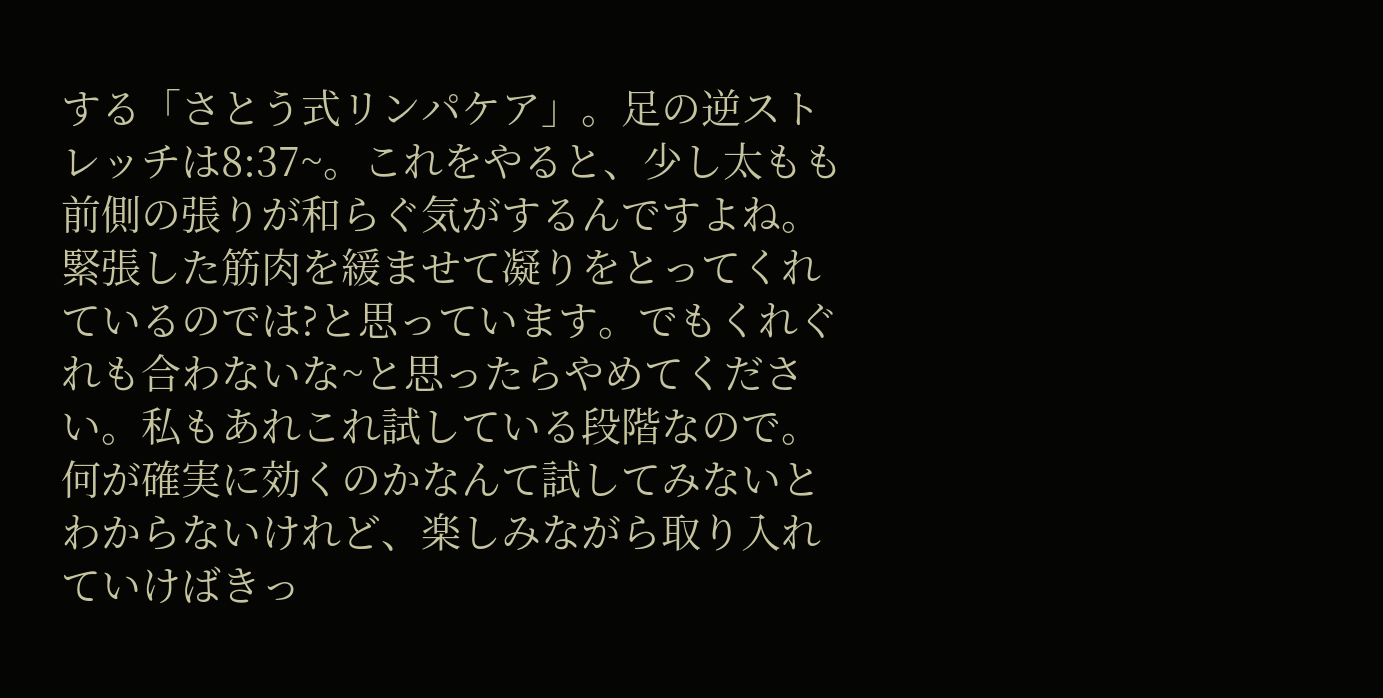する「さとう式リンパケア」。足の逆ストレッチは8:37~。これをやると、少し太もも前側の張りが和らぐ気がするんですよね。緊張した筋肉を緩ませて凝りをとってくれているのでは?と思っています。でもくれぐれも合わないな~と思ったらやめてください。私もあれこれ試している段階なので。何が確実に効くのかなんて試してみないとわからないけれど、楽しみながら取り入れていけばきっ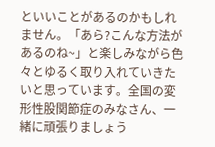といいことがあるのかもしれません。「あら?こんな方法があるのね~」と楽しみながら色々とゆるく取り入れていきたいと思っています。全国の変形性股関節症のみなさん、一緒に頑張りましょう